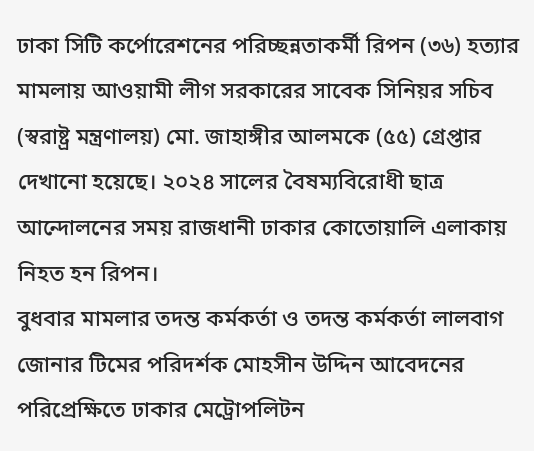ঢাকা সিটি কর্পোরেশনের পরিচ্ছন্নতাকর্মী রিপন (৩৬) হত্যার মামলায় আওয়ামী লীগ সরকারের সাবেক সিনিয়র সচিব (স্বরাষ্ট্র মন্ত্রণালয়) মো. জাহাঙ্গীর আলমকে (৫৫) গ্রেপ্তার দেখানো হয়েছে। ২০২৪ সালের বৈষম্যবিরোধী ছাত্র আন্দোলনের সময় রাজধানী ঢাকার কোতোয়ালি এলাকায় নিহত হন রিপন।
বুধবার মামলার তদন্ত কর্মকর্তা ও তদন্ত কর্মকর্তা লালবাগ জোনার টিমের পরিদর্শক মোহসীন উদ্দিন আবেদনের পরিপ্রেক্ষিতে ঢাকার মেট্রোপলিটন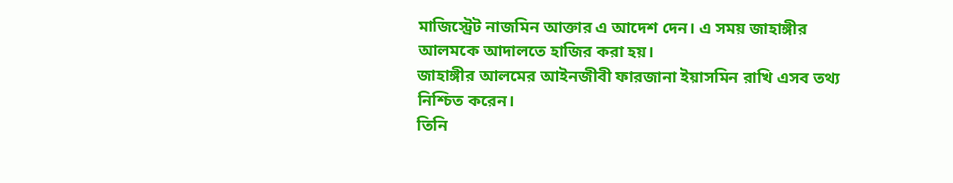মাজিস্ট্রেট নাজমিন আক্তার এ আদেশ দেন। এ সময় জাহাঙ্গীর আলমকে আদালতে হাজির করা হয়।
জাহাঙ্গীর আলমের আইনজীবী ফারজানা ইয়াসমিন রাখি এসব তথ্য নিশ্চিত করেন।
তিনি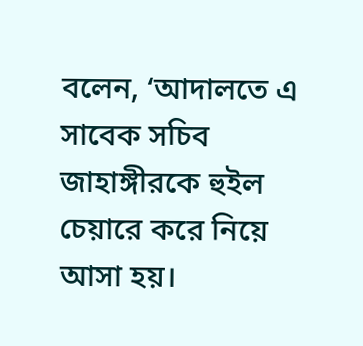বলেন, ‘আদালতে এ সাবেক সচিব জাহাঙ্গীরকে হুইল চেয়ারে করে নিয়ে আসা হয়।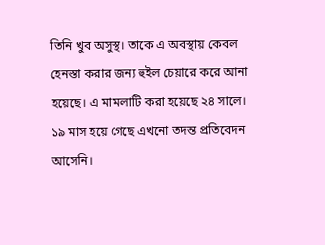তিনি খুব অসুস্থ। তাকে এ অবস্থায় কেবল হেনস্তা করার জন্য হুইল চেয়ারে করে আনা হয়েছে। এ মামলাটি করা হয়েছে ২৪ সালে। ১৯ মাস হয়ে গেছে এখনো তদন্ত প্রতিবেদন আসেনি।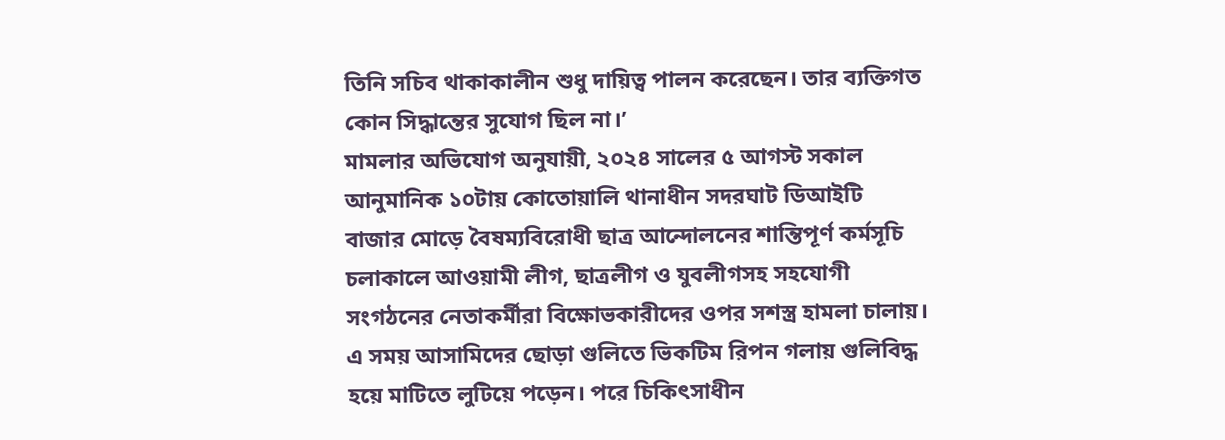তিনি সচিব থাকাকালীন শুধু দায়িত্ব পালন করেছেন। তার ব্যক্তিগত কোন সিদ্ধান্তের সুযোগ ছিল না।’
মামলার অভিযোগ অনুযায়ী, ২০২৪ সালের ৫ আগস্ট সকাল আনুমানিক ১০টায় কোতোয়ালি থানাধীন সদরঘাট ডিআইটি বাজার মোড়ে বৈষম্যবিরোধী ছাত্র আন্দোলনের শান্তিপূর্ণ কর্মসূচি চলাকালে আওয়ামী লীগ, ছাত্রলীগ ও যুবলীগসহ সহযোগী সংগঠনের নেতাকর্মীরা বিক্ষোভকারীদের ওপর সশস্ত্র হামলা চালায়। এ সময় আসামিদের ছোড়া গুলিতে ভিকটিম রিপন গলায় গুলিবিদ্ধ হয়ে মাটিতে লুটিয়ে পড়েন। পরে চিকিৎসাধীন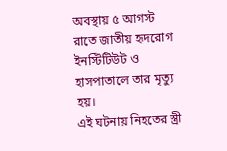অবস্থায় ৫ আগস্ট রাতে জাতীয় হৃদরোগ ইনস্টিটিউট ও হাসপাতালে তার মৃত্যু হয়।
এই ঘটনায় নিহতের স্ত্রী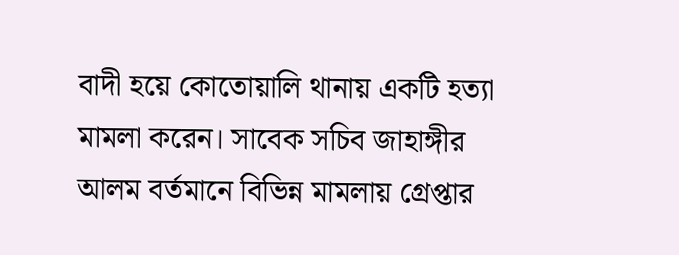বাদী হয়ে কোতোয়ালি থানায় একটি হত্যা মামলা করেন। সাবেক সচিব জাহাঙ্গীর আলম বর্তমানে বিভিন্ন মামলায় গ্রেপ্তার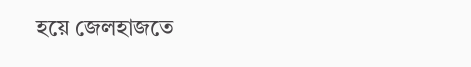হয়ে জেলহাজতে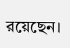রয়েছেন।